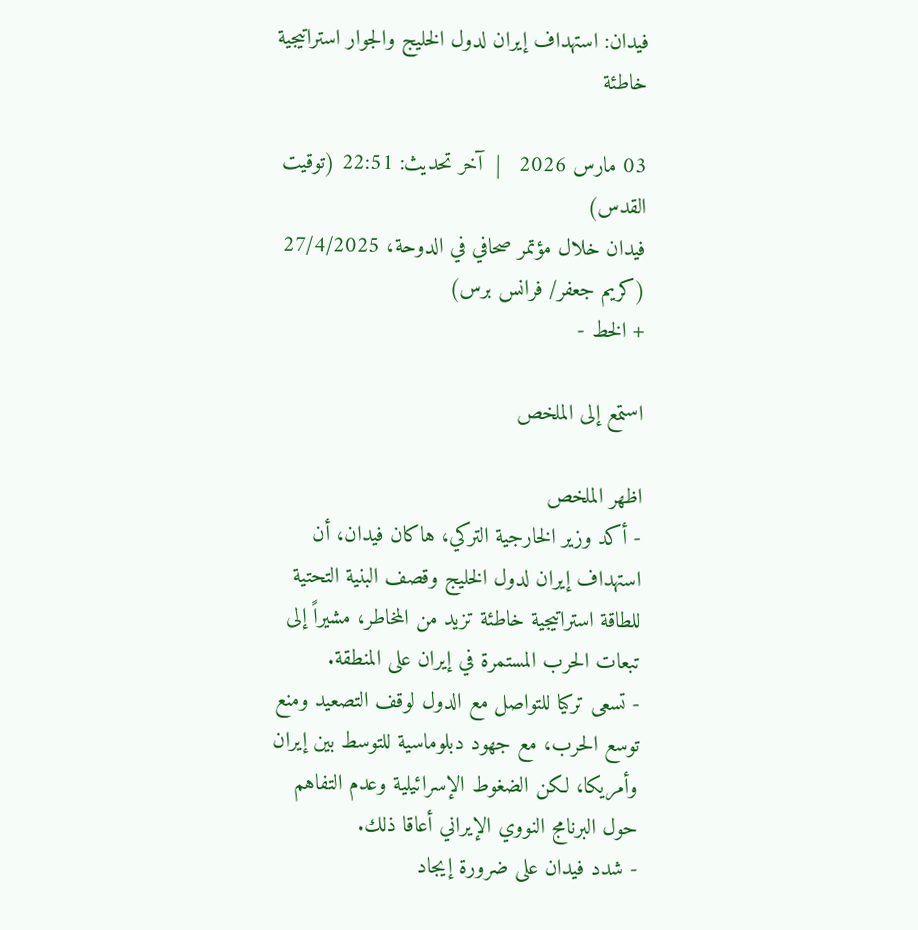فيدان: استهداف إيران لدول الخليج والجوار استراتيجية خاطئة

03 مارس 2026   |  آخر تحديث: 22:51 (توقيت القدس)
فيدان خلال مؤتمر صحافي في الدوحة، 27/4/2025 (كريم جعفر/ فرانس برس)
+ الخط -

استمع إلى الملخص

اظهر الملخص
- أكد وزير الخارجية التركي، هاكان فيدان، أن استهداف إيران لدول الخليج وقصف البنية التحتية للطاقة استراتيجية خاطئة تزيد من المخاطر، مشيراً إلى تبعات الحرب المستمرة في إيران على المنطقة.
- تسعى تركيا للتواصل مع الدول لوقف التصعيد ومنع توسع الحرب، مع جهود دبلوماسية للتوسط بين إيران وأمريكا، لكن الضغوط الإسرائيلية وعدم التفاهم حول البرنامج النووي الإيراني أعاقا ذلك.
- شدد فيدان على ضرورة إيجاد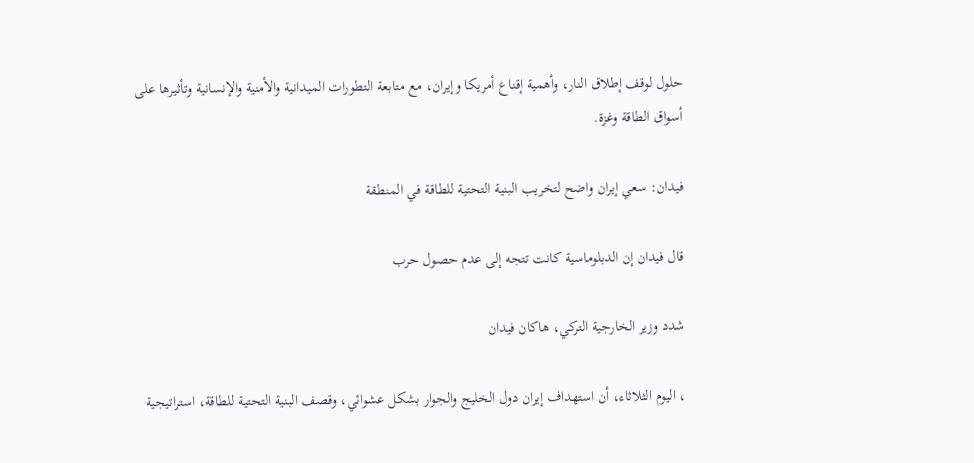حلول لوقف إطلاق النار، وأهمية إقناع أمريكا وإيران، مع متابعة التطورات الميدانية والأمنية والإنسانية وتأثيرها على أسواق الطاقة وغزة.

فيدان: سعي إيران واضح لتخريب البنية التحتية للطاقة في المنطقة

قال فيدان إن الدبلوماسية كانت تتجه إلى عدم حصول حرب

شدد وزير الخارجية التركي، هاكان فيدان

، اليوم الثلاثاء، أن استهداف إيران دول الخليج والجوار بشكل عشوائي، وقصف البنية التحتية للطاقة، استراتيجية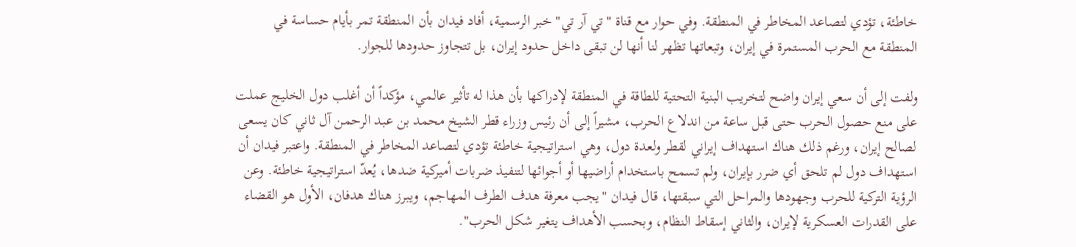خاطئة، تؤدي لتصاعد المخاطر في المنطقة. وفي حوار مع قناة "تي آر تي" خبر الرسمية، أفاد فيدان بأن المنطقة تمر بأيام حساسة في المنطقة مع الحرب المستمرة في إيران، وتبعاتها تظهر لنا أنها لن تبقى داخل حدود إيران، بل تتجاوز حدودها للجوار.

ولفت إلى أن سعي إيران واضح لتخريب البنية التحتية للطاقة في المنطقة لإدراكها بأن هذا له تأثير عالمي، مؤكداً أن أغلب دول الخليج عملت على منع حصول الحرب حتى قبل ساعة من اندلاع الحرب، مشيراً إلى أن رئيس وزراء قطر الشيخ محمد بن عبد الرحمن آل ثاني كان يسعى لصالح إيران، ورغم ذلك هناك استهداف إيراني لقطر ولعدة دول، وهي استراتيجية خاطئة تؤدي لتصاعد المخاطر في المنطقة. واعتبر فيدان أن استهداف دول لم تلحق أي ضرر بإيران، ولم تسمح باستخدام أراضيها أو أجوائها لتنفيذ ضربات أميركية ضدها، يُعدّ استراتيجية خاطئة. وعن الرؤية التركية للحرب وجهودها والمراحل التي سبقتها، قال فيدان "يجب معرفة هدف الطرف المهاجم، ويبرز هناك هدفان، الأول هو القضاء على القدرات العسكرية لإيران، والثاني إسقاط النظام، وبحسب الأهداف يتغير شكل الحرب".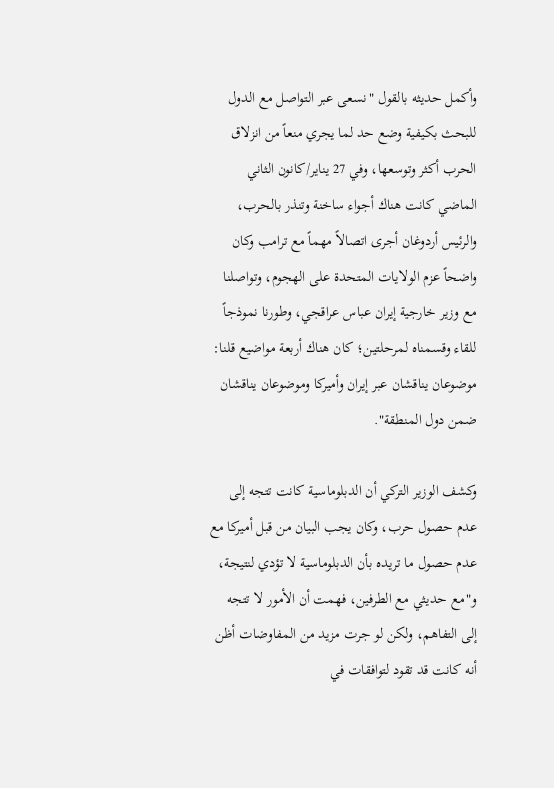وأكمل حديثه بالقول "نسعى عبر التواصل مع الدول للبحث بكيفية وضع حد لما يجري منعاً من انزلاق الحرب أكثر وتوسعها، وفي 27 يناير/كانون الثاني الماضي كانت هناك أجواء ساخنة وتنذر بالحرب، والرئيس أردوغان أجرى اتصالاً مهماً مع ترامب وكان واضحاً عزم الولايات المتحدة على الهجوم، وتواصلنا مع وزير خارجية إيران عباس عراقجي، وطورنا نموذجاً للقاء وقسمناه لمرحلتين؛ كان هناك أربعة مواضيع قلنا: موضوعان يناقشان عبر إيران وأميركا وموضوعان يناقشان ضمن دول المنطقة".

وكشف الوزير التركي أن الدبلوماسية كانت تتجه إلى عدم حصول حرب، وكان يجب البيان من قبل أميركا مع عدم حصول ما تريده بأن الدبلوماسية لا تؤدي لنتيجة، و"مع حديثي مع الطرفين، فهمت أن الأمور لا تتجه إلى التفاهم، ولكن لو جرت مزيد من المفاوضات أظن أنه كانت قد تقود لتوافقات في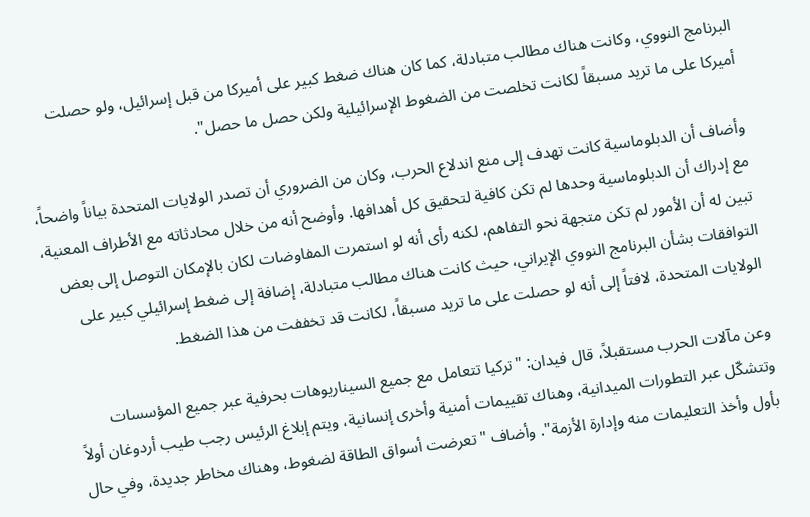البرنامج النووي، وكانت هناك مطالب متبادلة، كما كان هناك ضغط كبير على أميركا من قبل إسرائيل، ولو حصلت أميركا على ما تريد مسبقاً لكانت تخلصت من الضغوط الإسرائيلية ولكن حصل ما حصل".

وأضاف أن الدبلوماسية كانت تهدف إلى منع اندلاع الحرب، وكان من الضروري أن تصدر الولايات المتحدة بياناً واضحاً، مع إدراك أن الدبلوماسية وحدها لم تكن كافية لتحقيق كل أهدافها. وأوضح أنه من خلال محادثاته مع الأطراف المعنية، تبين له أن الأمور لم تكن متجهة نحو التفاهم، لكنه رأى أنه لو استمرت المفاوضات لكان بالإمكان التوصل إلى بعض التوافقات بشأن البرنامج النووي الإيراني، حيث كانت هناك مطالب متبادلة، إضافة إلى ضغط إسرائيلي كبير على الولايات المتحدة، لافتاً إلى أنه لو حصلت على ما تريد مسبقاً، لكانت قد تخففت من هذا الضغط.

وعن مآلات الحرب مستقبلاً، قال فيدان: "تركيا تتعامل مع جميع السيناريوهات بحرفية عبر جميع المؤسسات وتتشكّل عبر التطورات الميدانية، وهناك تقييمات أمنية وأخرى إنسانية، ويتم إبلاغ الرئيس رجب طيب أردوغان أولاً بأول وأخذ التعليمات منه وإدارة الأزمة". وأضاف "تعرضت أسواق الطاقة لضغوط، وهناك مخاطر جديدة، وفي حال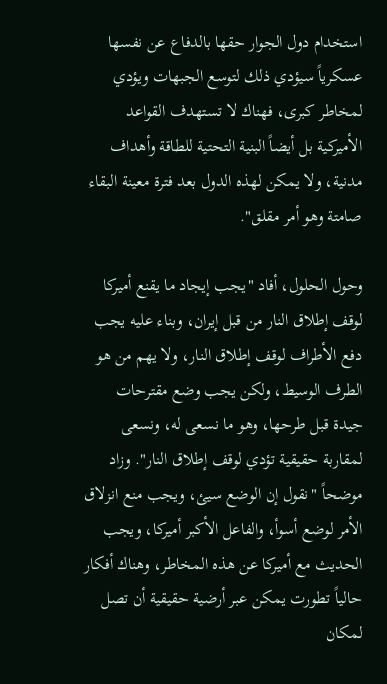استخدام دول الجوار حقها بالدفاع عن نفسها عسكرياً سيؤدي ذلك لتوسع الجبهات ويؤدي لمخاطر كبرى، فهناك لا تستهدف القواعد الأميركية بل أيضاً البنية التحتية للطاقة وأهداف مدنية، ولا يمكن لهذه الدول بعد فترة معينة البقاء صامتة وهو أمر مقلق".

وحول الحلول، أفاد "يجب إيجاد ما يقنع أميركا لوقف إطلاق النار من قبل إيران، وبناء عليه يجب دفع الأطراف لوقف إطلاق النار، ولا يهم من هو الطرف الوسيط، ولكن يجب وضع مقترحات جيدة قبل طرحها، وهو ما نسعى له، ونسعى لمقاربة حقيقية تؤدي لوقف إطلاق النار". وزاد موضحاً "نقول إن الوضع سيئ، ويجب منع انزلاق الأمر لوضع أسوأ، والفاعل الأكبر أميركا، ويجب الحديث مع أميركا عن هذه المخاطر، وهناك أفكار حالياً تطورت يمكن عبر أرضية حقيقية أن تصل لمكان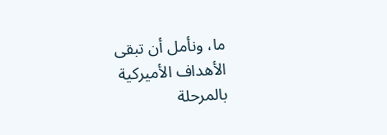ما، ونأمل أن تبقى الأهداف الأميركية بالمرحلة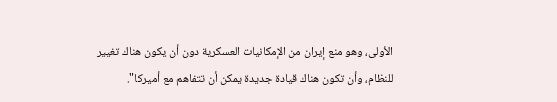الأولى، وهو منع إيران من الإمكانيات العسكرية دون أن يكون هناك تغيير للنظام، وأن تكون هناك قيادة جديدة يمكن أن تتفاهم مع أميركا".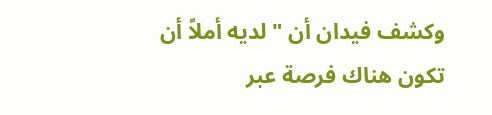وكشف فيدان أن "لديه أملاً أن تكون هناك فرصة عبر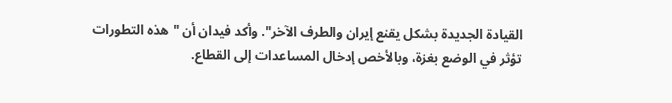القيادة الجديدة بشكل يقنع إيران والطرف الآخر". وأكد فيدان أن "هذه التطورات تؤثر في الوضع بغزة، وبالأخص إدخال المساعدات إلى القطاع.